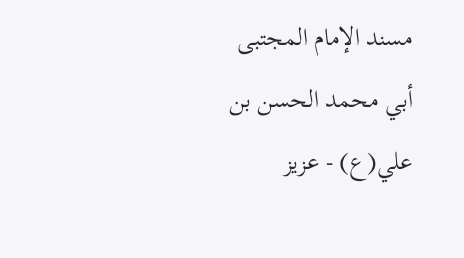مسند الإمام المجتبى أبي محمد الحسن بن علي(ع) - عزيز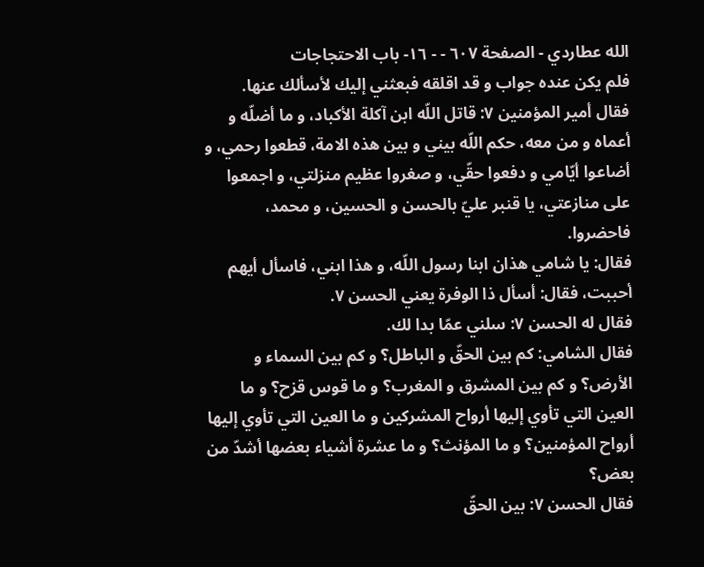الله عطاردي - الصفحة ٦٠٧ - - ١٦- باب الاحتجاجات
فلم يكن عنده جواب و قد اقلقه فبعثني إليك لأسألك عنها.
فقال أمير المؤمنين ٧: قاتل اللّه ابن آكلة الأكباد، و ما أضلّه و أعماه و من معه، حكم اللّه بيني و بين هذه الامة، قطعوا رحمي، و أضاعوا أيّامي و دفعوا حقّي، و صغروا عظيم منزلتي، و اجمعوا على منازعتي، يا قنبر عليّ بالحسن و الحسين، و محمد، فاحضروا.
فقال: يا شامي هذان ابنا رسول اللّه، و هذا ابني، فاسأل أيهم أحببت، فقال: أسأل ذا الوفرة يعني الحسن ٧.
فقال له الحسن ٧: سلني عمّا بدا لك.
فقال الشامي: كم بين الحقّ و الباطل؟ و كم بين السماء و الأرض؟ و كم بين المشرق و المغرب؟ و ما قوس قزح؟ و ما العين التي تأوي إليها أرواح المشركين و ما العين التي تأوي إليها أرواح المؤمنين؟ و ما المؤنث؟ و ما عشرة أشياء بعضها أشدّ من بعض؟
فقال الحسن ٧: بين الحقّ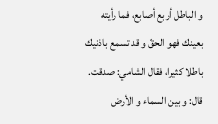و الباطل أربع أصابع، فما رأيته بعينك فهو الحقّ و قد تسمع باذنيك باطلا كثيرا، فقال الشامي: صدقت.
قال: و بين السماء و الأرض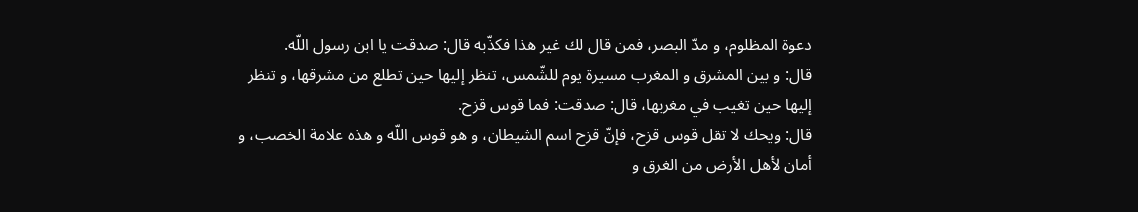دعوة المظلوم، و مدّ البصر، فمن قال لك غير هذا فكذّبه قال: صدقت يا ابن رسول اللّه.
قال: و بين المشرق و المغرب مسيرة يوم للشّمس، تنظر إليها حين تطلع من مشرقها، و تنظر إليها حين تغيب في مغربها، قال: صدقت: فما قوس قزح.
قال: ويحك لا تقل قوس قزح، فإنّ قزح اسم الشيطان، و هو قوس اللّه و هذه علامة الخصب، و أمان لأهل الأرض من الغرق و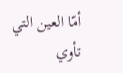أمّا العين التي تأوي